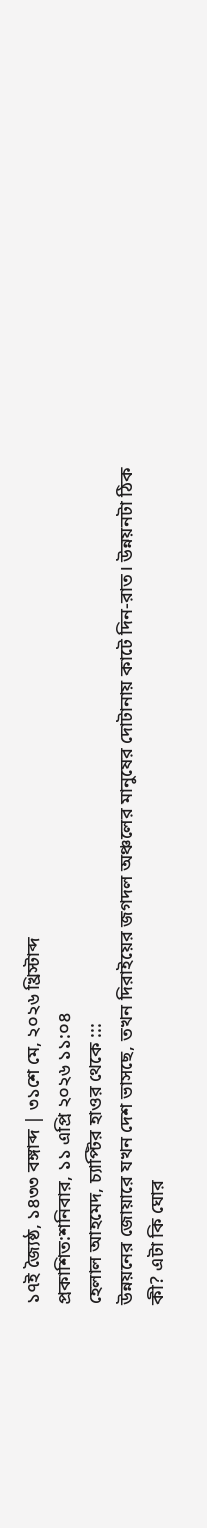১৭ই জ্যৈষ্ঠ, ১৪৩৩ বঙ্গাব্দ | ৩১শে মে, ২০২৬ খ্রিস্টাব্দ
প্রকাশিত:শনিবার, ১১ এপ্রি ২০২৬ ১১:০৪
হেলাল আহমেদ, চ্যাপ্টির হাওর থেকে :::
উন্নয়নের জোয়ারে যখন দেশ ভাসছে, তখন দিরাইয়ের জগদল অঞ্চলের মানুষের দোটানায় কাটে দিন-রাত। উন্নয়নটা ঠিক কী? এটা কি ঘোর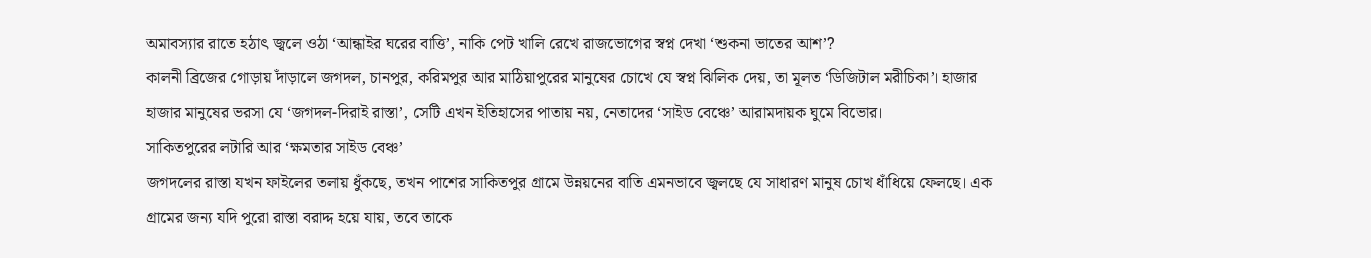অমাবস্যার রাতে হঠাৎ জ্বলে ওঠা ‘আন্ধাইর ঘরের বাত্তি’, নাকি পেট খালি রেখে রাজভোগের স্বপ্ন দেখা ‘শুকনা ভাতের আশ’?
কালনী ব্রিজের গোড়ায় দাঁড়ালে জগদল, চানপুর, করিমপুর আর মাঠিয়াপুরের মানুষের চোখে যে স্বপ্ন ঝিলিক দেয়, তা মূলত ‘ডিজিটাল মরীচিকা’। হাজার হাজার মানুষের ভরসা যে ‘জগদল-দিরাই রাস্তা’, সেটি এখন ইতিহাসের পাতায় নয়, নেতাদের ‘সাইড বেঞ্চে’ আরামদায়ক ঘুমে বিভোর।
সাকিতপুরের লটারি আর ‘ক্ষমতার সাইড বেঞ্চ’
জগদলের রাস্তা যখন ফাইলের তলায় ধুঁকছে, তখন পাশের সাকিতপুর গ্রামে উন্নয়নের বাতি এমনভাবে জ্বলছে যে সাধারণ মানুষ চোখ ধাঁধিয়ে ফেলছে। এক গ্রামের জন্য যদি পুরো রাস্তা বরাদ্দ হয়ে যায়, তবে তাকে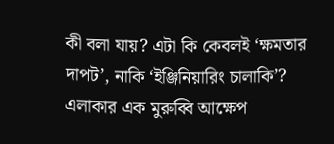কী বলা যায়? এটা কি কেবলই ‘ক্ষমতার দাপট’, নাকি ‘ইঞ্জিনিয়ারিং চালাকি’?
এলাকার এক মুরুব্বি আক্ষেপ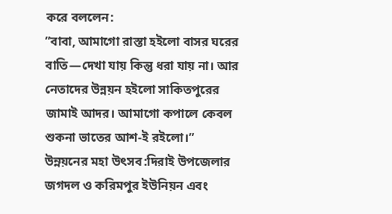করে বললেন:
”বাবা, আমাগো রাস্তা হইলো বাসর ঘরের বাতি—দেখা যায় কিন্তু ধরা যায় না। আর নেতাদের উন্নয়ন হইলো সাকিতপুরের জামাই আদর। আমাগো কপালে কেবল শুকনা ভাতের আশ-ই রইলো।”
উন্নয়নের মহা উৎসব:দিরাই উপজেলার জগদল ও করিমপুর ইউনিয়ন এবং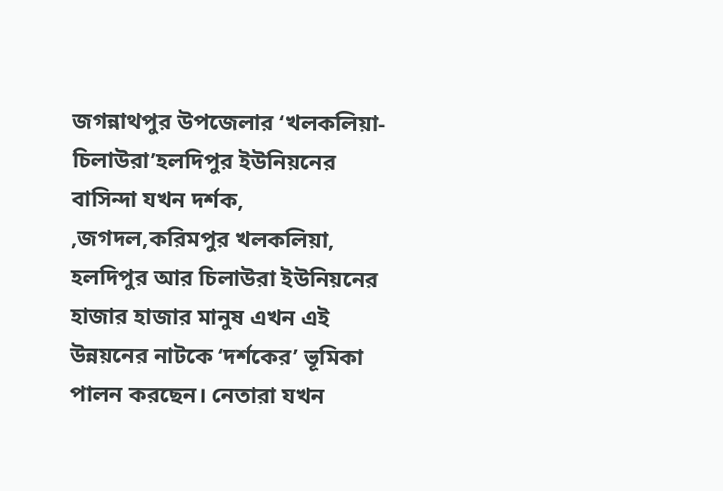জগন্নাথপুর উপজেলার ‘খলকলিয়া-চিলাউরা’হলদিপুর ইউনিয়নের বাসিন্দা যখন দর্শক,
,জগদল,করিমপুর খলকলিয়া, হলদিপুর আর চিলাউরা ইউনিয়নের হাজার হাজার মানুষ এখন এই উন্নয়নের নাটকে ‘দর্শকের’ ভূমিকা পালন করছেন। নেতারা যখন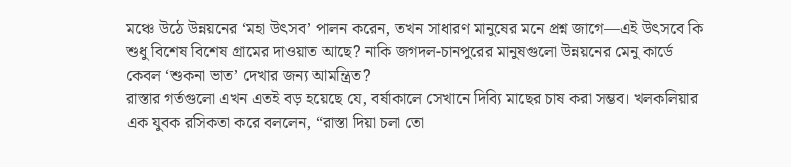মঞ্চে উঠে উন্নয়নের ‘মহা উৎসব’ পালন করেন, তখন সাধারণ মানুষের মনে প্রশ্ন জাগে—এই উৎসবে কি শুধু বিশেষ বিশেষ গ্রামের দাওয়াত আছে? নাকি জগদল-চানপুরের মানুষগুলো উন্নয়নের মেনু কার্ডে কেবল ‘শুকনা ভাত’ দেখার জন্য আমন্ত্রিত?
রাস্তার গর্তগুলো এখন এতই বড় হয়েছে যে, বর্ষাকালে সেখানে দিব্যি মাছের চাষ করা সম্ভব। খলকলিয়ার এক যুবক রসিকতা করে বললেন, “রাস্তা দিয়া চলা তো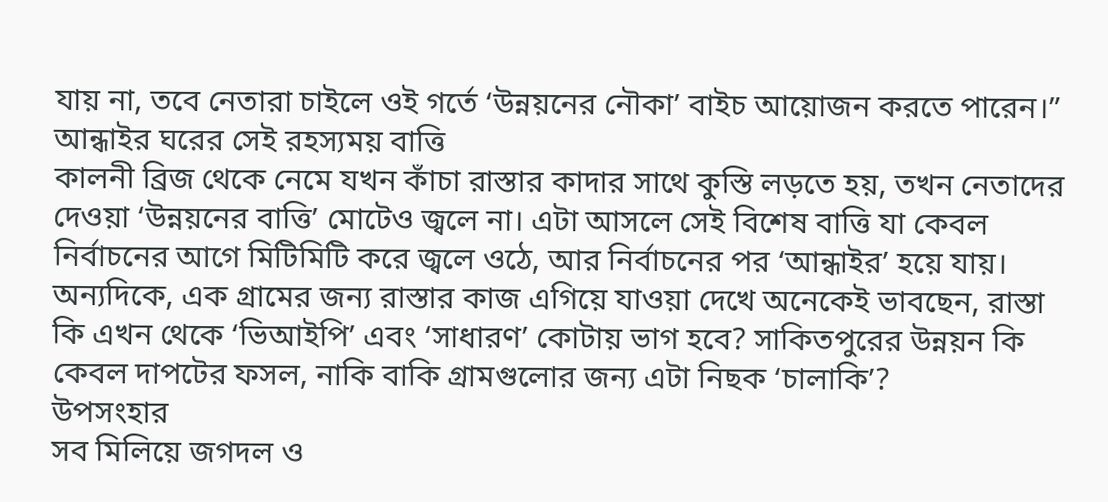যায় না, তবে নেতারা চাইলে ওই গর্তে ‘উন্নয়নের নৌকা’ বাইচ আয়োজন করতে পারেন।”
আন্ধাইর ঘরের সেই রহস্যময় বাত্তি
কালনী ব্রিজ থেকে নেমে যখন কাঁচা রাস্তার কাদার সাথে কুস্তি লড়তে হয়, তখন নেতাদের দেওয়া ‘উন্নয়নের বাত্তি’ মোটেও জ্বলে না। এটা আসলে সেই বিশেষ বাত্তি যা কেবল নির্বাচনের আগে মিটিমিটি করে জ্বলে ওঠে, আর নির্বাচনের পর ‘আন্ধাইর’ হয়ে যায়।
অন্যদিকে, এক গ্রামের জন্য রাস্তার কাজ এগিয়ে যাওয়া দেখে অনেকেই ভাবছেন, রাস্তা কি এখন থেকে ‘ভিআইপি’ এবং ‘সাধারণ’ কোটায় ভাগ হবে? সাকিতপুরের উন্নয়ন কি কেবল দাপটের ফসল, নাকি বাকি গ্রামগুলোর জন্য এটা নিছক ‘চালাকি’?
উপসংহার
সব মিলিয়ে জগদল ও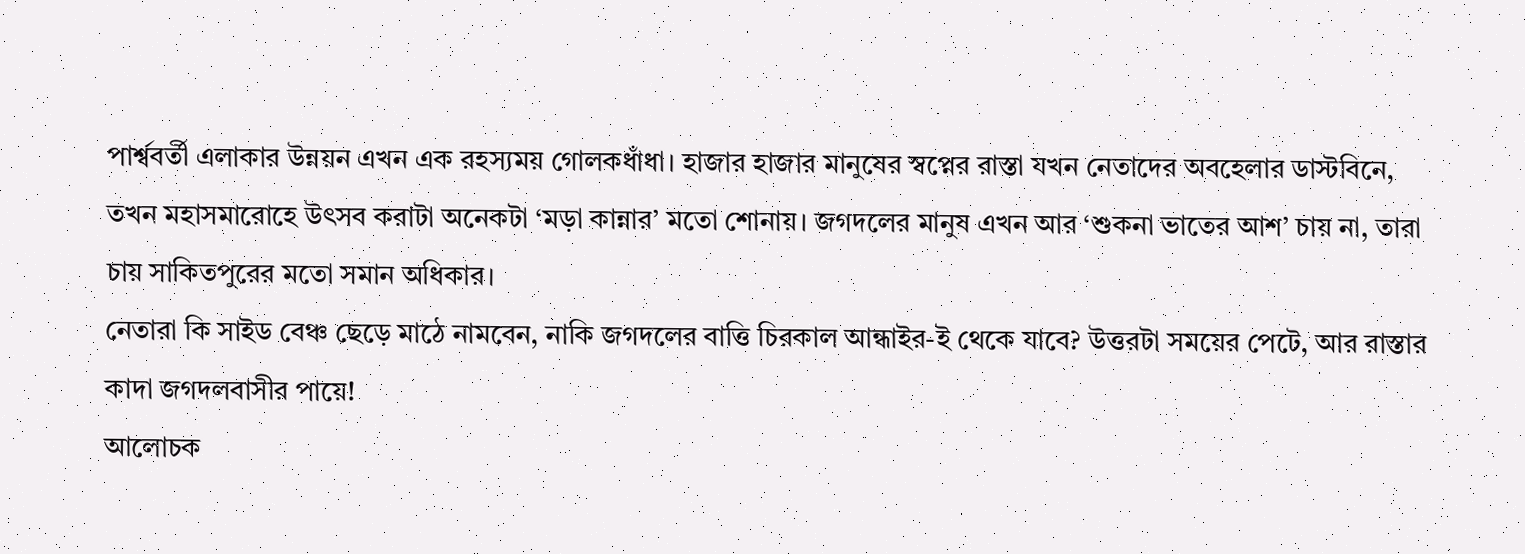পার্শ্ববর্তী এলাকার উন্নয়ন এখন এক রহস্যময় গোলকধাঁধা। হাজার হাজার মানুষের স্বপ্নের রাস্তা যখন নেতাদের অবহেলার ডাস্টবিনে, তখন মহাসমারোহে উৎসব করাটা অনেকটা ‘মড়া কান্নার’ মতো শোনায়। জগদলের মানুষ এখন আর ‘শুকনা ভাতের আশ’ চায় না, তারা চায় সাকিতপুরের মতো সমান অধিকার।
নেতারা কি সাইড বেঞ্চ ছেড়ে মাঠে নামবেন, নাকি জগদলের বাত্তি চিরকাল আন্ধাইর-ই থেকে যাবে? উত্তরটা সময়ের পেটে, আর রাস্তার কাদা জগদলবাসীর পায়ে!
আলোচক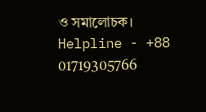ও সমালোচক।
Helpline - +88 01719305766